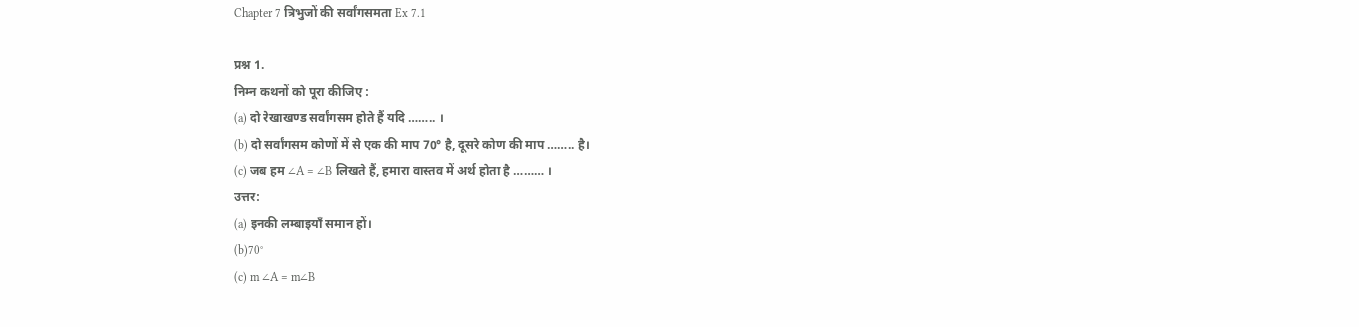Chapter 7 त्रिभुजों की सर्वांगसमता Ex 7.1

प्रश्न 1.
निम्न कथनों को पूरा कीजिए :
(a) दो रेखाखण्ड सर्वांगसम होते हैं यदि …….. ।
(b) दो सर्वांगसम कोणों में से एक की माप 70° है, दूसरे कोण की माप …….. है।
(c) जब हम ∠A = ∠B लिखते हैं, हमारा वास्तव में अर्थ होता है ……… ।
उत्तर:
(a) इनकी लम्बाइयाँ समान हों।
(b)70°
(c) m ∠A = m∠B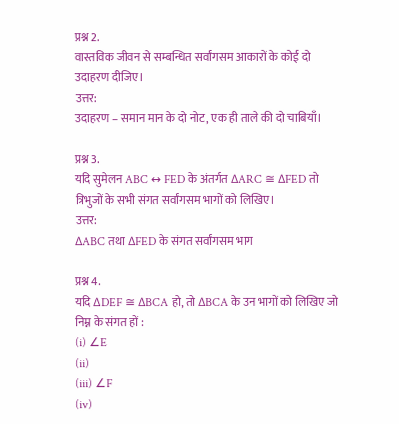प्रश्न 2.
वास्तविक जीवन से सम्बन्धित सर्वांगसम आकारों के कोई दो उदाहरण दीजिए।
उत्तर:
उदाहरण – समान मान के दो नोट, एक ही ताले की दो चाबियाँ।

प्रश्न 3.
यदि सुमेलन ABC ↔ FED के अंतर्गत ∆ARC ≅ ∆FED तो त्रिभुजों के सभी संगत सर्वांगसम भागों को लिखिए।
उत्तर:
∆ABC तथा ∆FED के संगत सर्वांगसम भाग

प्रश्न 4.
यदि ∆DEF ≅ ∆BCA हो, तो ∆BCA के उन भागों को लिखिए जो निम्न के संगत हों :
(i) ∠E
(ii)
(iii) ∠F
(iv)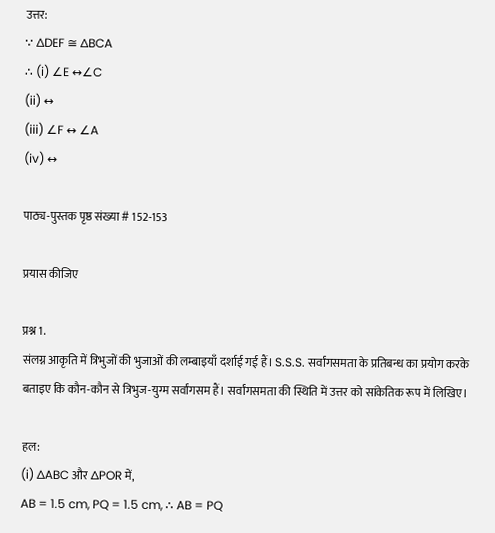उत्तर:
∵ ∆DEF ≅ ∆BCA
∴ (i) ∠E ↔∠C
(ii) ↔
(iii) ∠F ↔ ∠A
(iv) ↔

पाठ्य-पुस्तक पृष्ठ संख्या # 152-153

प्रयास कीजिए

प्रश्न 1.
संलग्न आकृति में त्रिभुजों की भुजाओं की लम्बाइयाँ दर्शाई गई हैं। S.S.S. सर्वांगसमता के प्रतिबन्ध का प्रयोग करके बताइए कि कौन-कौन से त्रिभुज-युग्म सर्वांगसम हैं। सर्वांगसमता की स्थिति में उत्तर को सांकेतिक रूप में लिखिए।

हल:
(i) ∆ABC और ∆POR में,
AB = 1.5 cm, PQ = 1.5 cm, ∴ AB = PQ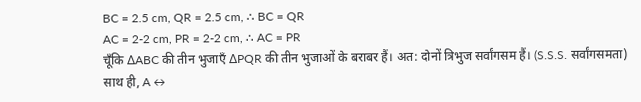BC = 2.5 cm, QR = 2.5 cm, ∴ BC = QR
AC = 2-2 cm, PR = 2-2 cm, ∴ AC = PR
चूँकि ∆ABC की तीन भुजाएँ ∆PQR की तीन भुजाओं के बराबर हैं। अत: दोनों त्रिभुज सर्वांगसम हैं। (S.S.S. सर्वांगसमता)
साथ ही, A ↔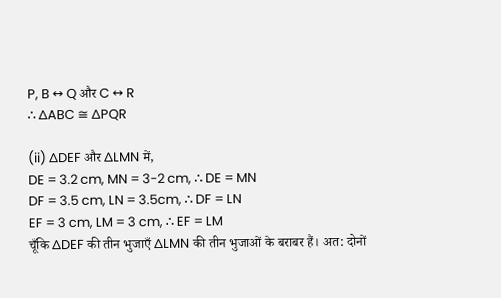P, B ↔ Q और C ↔ R
∴ ∆ABC ≅ ∆PQR

(ii) ∆DEF और ∆LMN में,
DE = 3.2 cm, MN = 3-2 cm, ∴ DE = MN
DF = 3.5 cm, LN = 3.5cm, ∴ DF = LN
EF = 3 cm, LM = 3 cm, ∴ EF = LM
चूँकि ∆DEF की तीन भुजाएँ ∆LMN की तीन भुजाओं के बराबर हैं। अत: दोनों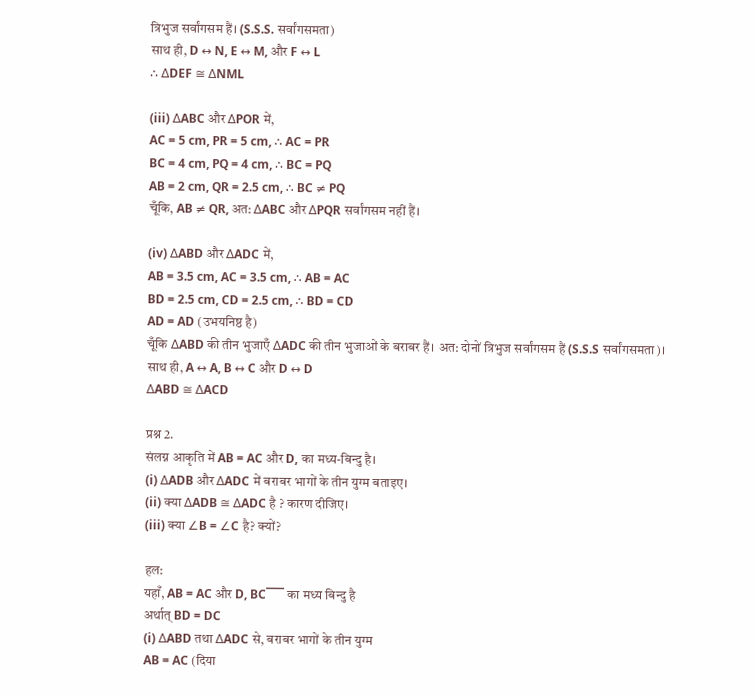त्रिभुज सर्वांगसम हैं। (S.S.S. सर्वांगसमता)
साथ ही, D ↔ N, E ↔ M, और F ↔ L
∴ ∆DEF ≅ ∆NML

(iii) ∆ABC और ∆POR में,
AC = 5 cm, PR = 5 cm, ∴ AC = PR
BC = 4 cm, PQ = 4 cm, ∴ BC = PQ
AB = 2 cm, QR = 2.5 cm, ∴ BC ≠ PQ
चूँकि, AB ≠ QR, अत: ∆ABC और ∆PQR सर्वांगसम नहीं हैं।

(iv) ∆ABD और ∆ADC में,
AB = 3.5 cm, AC = 3.5 cm, ∴ AB = AC
BD = 2.5 cm, CD = 2.5 cm, ∴ BD = CD
AD = AD (उभयनिष्ठ है)
चूँकि ∆ABD की तीन भुजाएँ ∆ADC की तीन भुजाओं के बराबर हैं। अत: दोनों त्रिभुज सर्वांगसम हैं (S.S.S सर्वांगसमता)।
साथ ही, A ↔ A, B ↔ C और D ↔ D
∆ABD ≅ ∆ACD

प्रश्न 2.
संलग्न आकृति में AB = AC और D, का मध्य-बिन्दु है।
(i) ∆ADB और ∆ADC में बराबर भागों के तीन युग्म बताइए।
(ii) क्या ∆ADB ≅ ∆ADC है ? कारण दीजिए।
(iii) क्या ∠B = ∠C है? क्यों?

हल:
यहाँ, AB = AC और D, BC¯¯¯ का मध्य बिन्दु है
अर्थात् BD = DC
(i) ∆ABD तथा ∆ADC से, बराबर भागों के तीन युग्म
AB = AC (दिया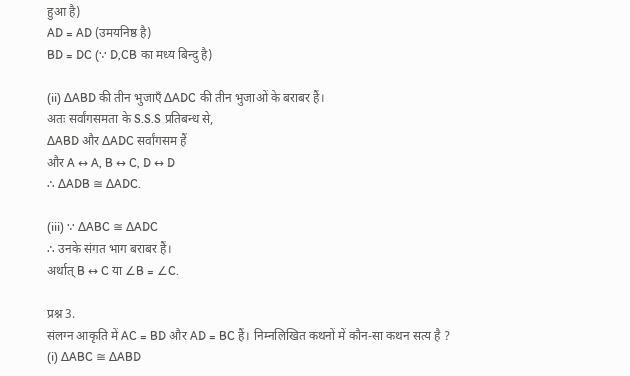हुआ है)
AD = AD (उमयनिष्ठ है)
BD = DC (∵ D,CB का मध्य बिन्दु है)

(ii) ∆ABD की तीन भुजाएँ ∆ADC की तीन भुजाओं के बराबर हैं।
अतः सर्वांगसमता के S.S.S प्रतिबन्ध से,
∆ABD और ∆ADC सर्वांगसम हैं
और A ↔ A, B ↔ C, D ↔ D
∴ ∆ADB ≅ ∆ADC.

(iii) ∵ ∆ABC ≅ ∆ADC
∴ उनके संगत भाग बराबर हैं।
अर्थात् B ↔ C या ∠B = ∠C.

प्रश्न 3.
संलग्न आकृति में AC = BD और AD = BC हैं। निम्नलिखित कथनों में कौन-सा कथन सत्य है ?
(i) ∆ABC ≅ ∆ABD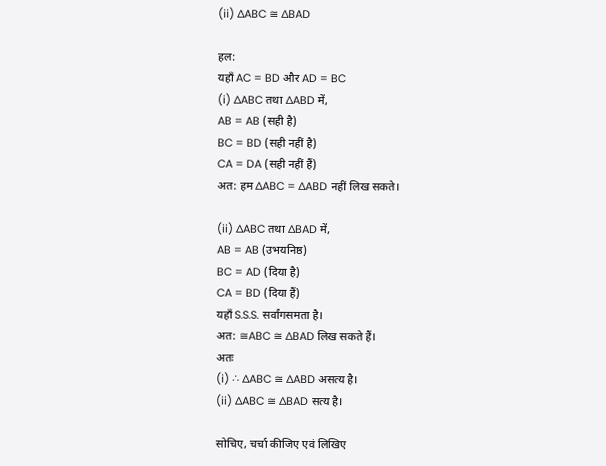(ii) ∆ABC ≅ ∆BAD

हल:
यहाँ AC = BD और AD = BC
(i) ∆ABC तथा ∆ABD में,
AB = AB (सही है)
BC = BD (सही नहीं है)
CA = DA (सही नहीं हैं)
अत: हम ∆ABC = ∆ABD नहीं लिख सकते।

(ii) ∆ABC तथा ∆BAD में,
AB = AB (उभयनिष्ठ)
BC = AD (दिया है)
CA = BD (दिया हैं)
यहाँ S.S.S. सर्वांगसमता है।
अत: ≅ABC ≅ ∆BAD लिख सकते हैं।
अतः
(i) ∴ ∆ABC ≅ ∆ABD असत्य है।
(ii) ∆ABC ≅ ∆BAD सत्य है।

सोचिए, चर्चा कीजिए एवं लिखिए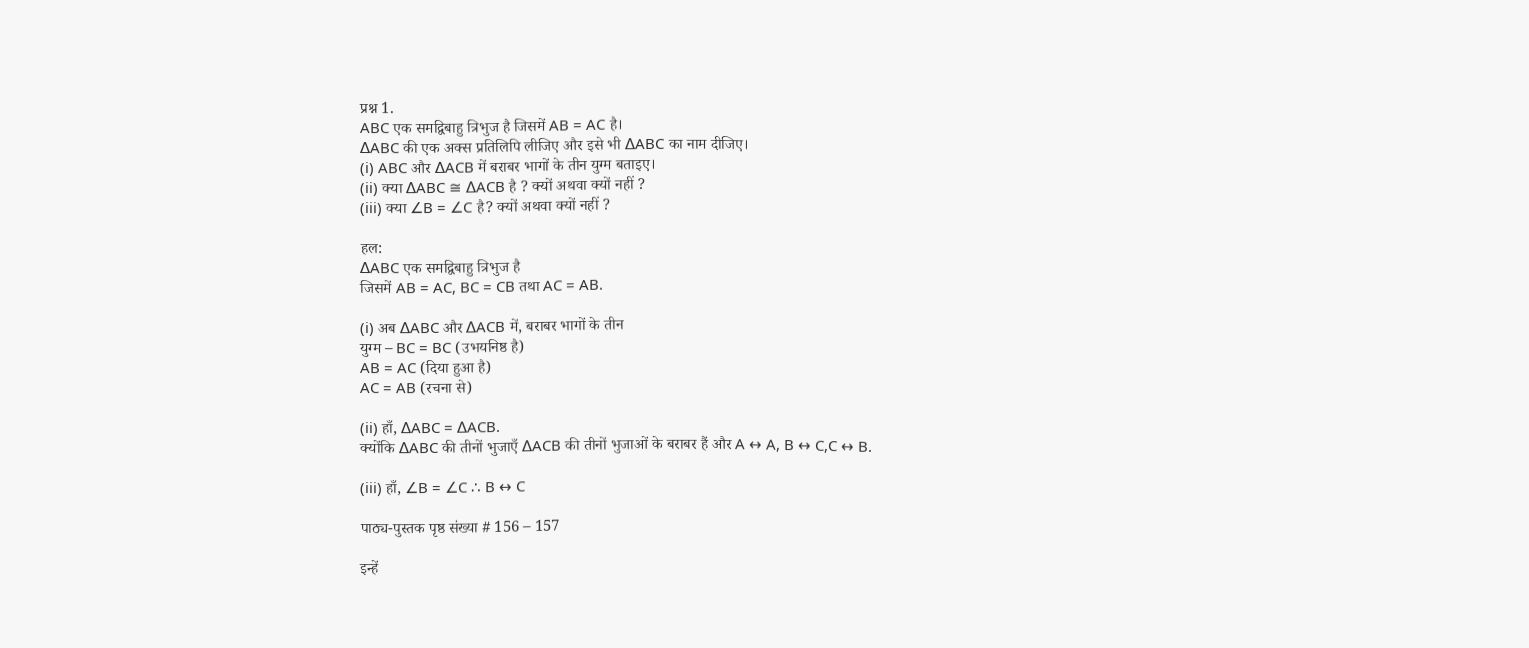प्रश्न 1.
ABC एक समद्विबाहु त्रिभुज है जिसमें AB = AC है।
∆ABC की एक अक्स प्रतिलिपि लीजिए और इसे भी ∆ABC का नाम दीजिए।
(i) ABC और ∆ACB में बराबर भागों के तीन युग्म बताइए।
(ii) क्या ∆ABC ≅ ∆ACB है ? क्यों अथवा क्यों नहीं ?
(iii) क्या ∠B = ∠C है? क्यों अथवा क्यों नहीं ?

हल:
∆ABC एक समद्विबाहु त्रिभुज है
जिसमें AB = AC, BC = CB तथा AC = AB.

(i) अब ∆ABC और ∆ACB में, बराबर भागों के तीन
युग्म – BC = BC (उभयनिष्ठ है)
AB = AC (दिया हुआ है)
AC = AB (रचना से)

(ii) हाँ, ∆ABC = ∆ACB.
क्योंकि ∆ABC की तीनों भुजाएँ ∆ACB की तीनों भुजाओं के बराबर हैं और A ↔ A, B ↔ C,C ↔ B.

(iii) हाँ, ∠B = ∠C ∴ B ↔ C

पाठ्य-पुस्तक पृष्ठ संख्या # 156 – 157

इन्हें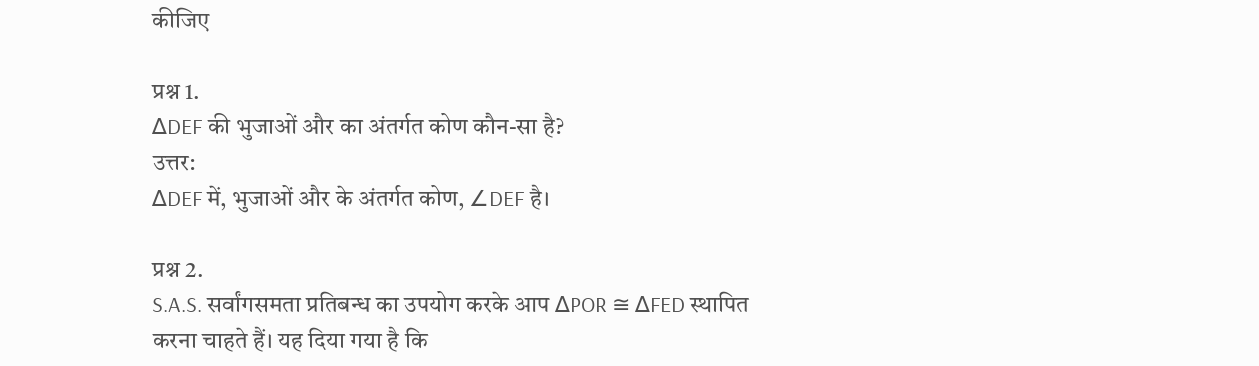कीजिए

प्रश्न 1.
∆DEF की भुजाओं और का अंतर्गत कोण कौन-सा है?
उत्तर:
∆DEF में, भुजाओं और के अंतर्गत कोण, ∠DEF है।

प्रश्न 2.
S.A.S. सर्वांगसमता प्रतिबन्ध का उपयोग करके आप ∆POR ≅ ∆FED स्थापित करना चाहते हैं। यह दिया गया है कि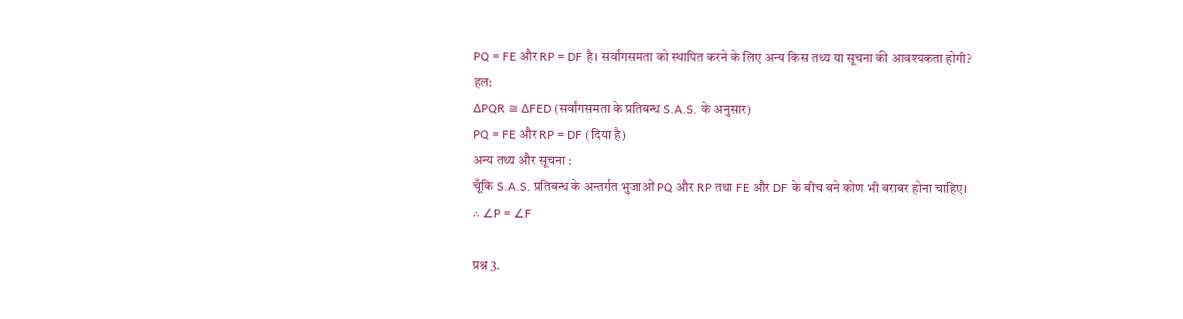PQ = FE और RP = DF है। सर्वांगसमता को स्थापित करने के लिए अन्य किस तथ्य या सूचना की आवश्यकता होगी?
हल:
∆PQR ≅ ∆FED (सर्वांगसमता के प्रतिबन्ध S.A.S. के अनुसार)
PQ = FE और RP = DF (दिया है)
अन्य तथ्य और सूचना :
चूँकि S.A.S. प्रतिबन्ध के अन्तर्गत भुजाओं PQ और RP तथा FE और DF के बीच बने कोण भी बराबर होना चाहिए।
∴ ∠P = ∠F

प्रश्न 3.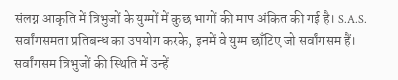संलग्न आकृति में त्रिभुजों के युग्मों में कुछ भागों की माप अंकित की गई है। S.A.S. सर्वांगसमता प्रतिबन्ध का उपयोग करके, इनमें वे युग्म छाँटिए जो सर्वांगसम हैं। सर्वांगसम त्रिभुजों की स्थिति में उन्हें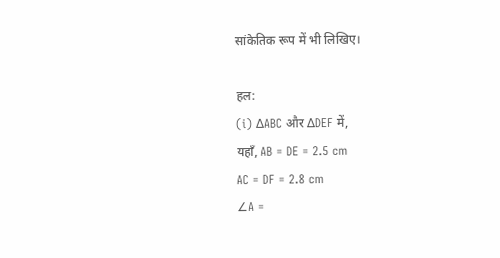सांकेतिक रूप में भी लिखिए।

हल:
(i) ∆ABC और ∆DEF में,
यहाँ, AB = DE = 2.5 cm
AC = DF = 2.8 cm
∠A =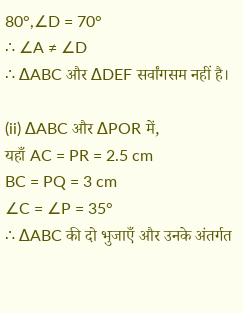80°,∠D = 70°
∴ ∠A ≠ ∠D
∴ ∆ABC और ∆DEF सर्वांगसम नहीं है।

(ii) ∆ABC और ∆POR में,
यहाँ AC = PR = 2.5 cm
BC = PQ = 3 cm
∠C = ∠P = 35°
∴ ∆ABC की दो भुजाएँ और उनके अंतर्गत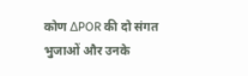कोण ∆POR की दो संगत भुजाओं और उनके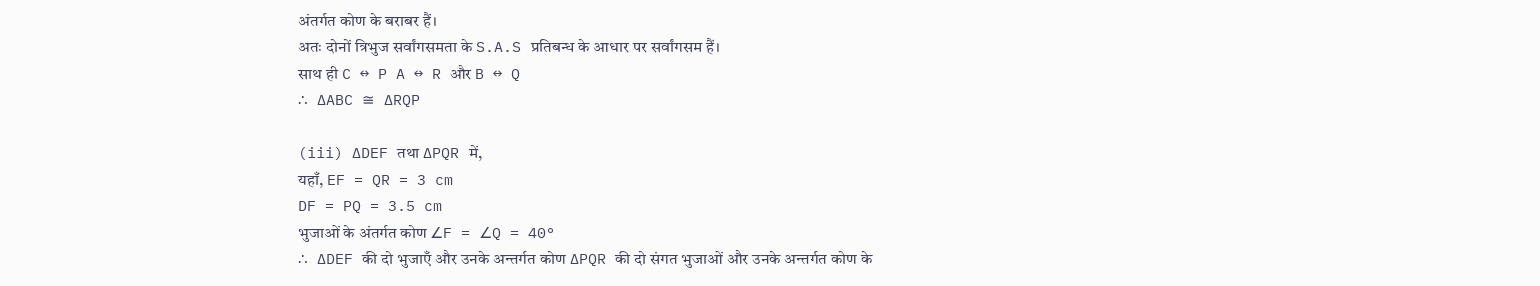अंतर्गत कोण के बराबर हैं।
अतः दोनों त्रिभुज सर्वांगसमता के S.A.S प्रतिबन्ध के आधार पर सर्वांगसम हैं।
साथ ही C ↔ P A ↔ R और B ↔ Q
∴ ∆ABC ≅ ∆RQP

(iii) ∆DEF तथा ∆PQR में,
यहाँ, EF = QR = 3 cm
DF = PQ = 3.5 cm
भुजाओं के अंतर्गत कोण ∠F = ∠Q = 40°
∴ ∆DEF की दो भुजाएँ और उनके अन्तर्गत कोण ∆PQR की दो संगत भुजाओं और उनके अन्तर्गत कोण के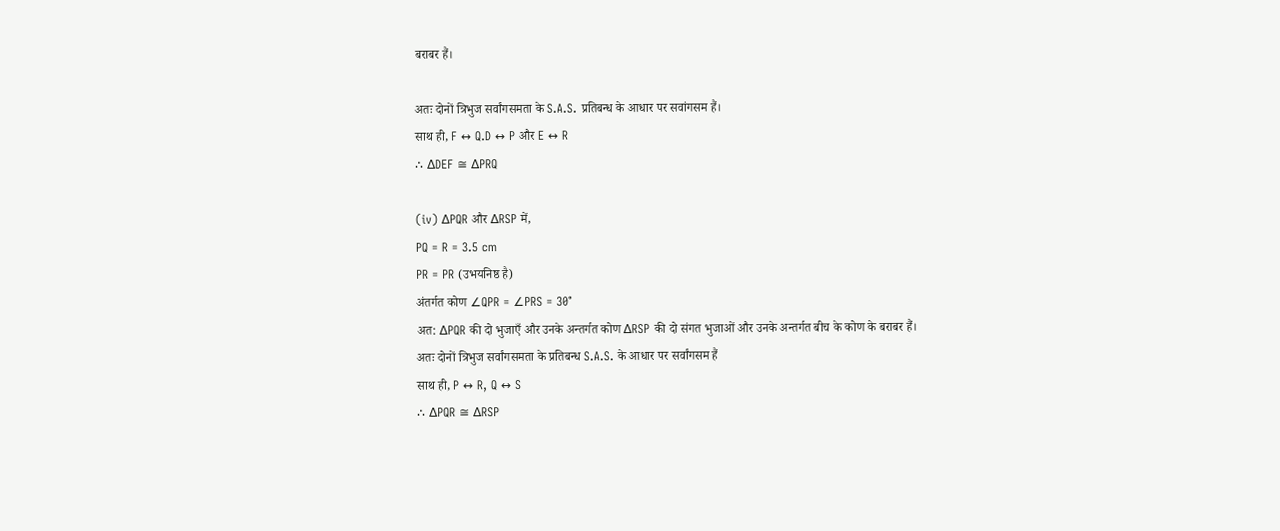बराबर हैं।

अतः दोनों त्रिभुज सर्वांगसमता के S.A.S. प्रतिबन्ध के आधार पर सवांगसम हैं।
साथ ही, F ↔ Q.D ↔ P और E ↔ R
∴ ∆DEF ≅ ∆PRQ

(iv) ∆PQR और ∆RSP में,
PQ = R = 3.5 cm
PR = PR (उभयनिष्ठ है)
अंतर्गत कोण ∠QPR = ∠PRS = 30°
अत: ∆PQR की दो भुजाएँ और उनके अन्तर्गत कोण ∆RSP की दो संगत भुजाओं और उनके अन्तर्गत बीच के कोण के बराबर हैं।
अतः दोनों त्रिभुज सर्वांगसमता के प्रतिबन्ध S.A.S. के आधार पर सर्वांगसम हैं
साथ ही, P ↔ R, Q ↔ S
∴ ∆PQR ≅ ∆RSP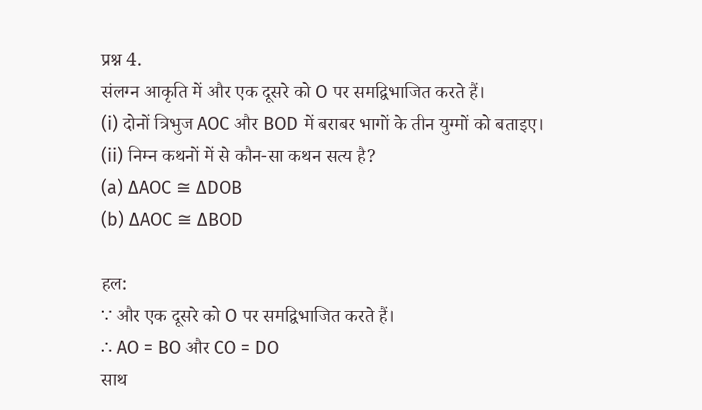प्रश्न 4.
संलग्न आकृति में और एक दूसरे को O पर समद्विभाजित करते हैं।
(i) दोनों त्रिभुज AOC और BOD में बराबर भागों के तीन युग्मों को बताइए।
(ii) निम्न कथनों में से कौन-सा कथन सत्य है?
(a) ∆AOC ≅ ∆DOB
(b) ∆AOC ≅ ∆BOD

हल:
∵ और एक दूसरे को O पर समद्विभाजित करते हैं।
∴ AO = BO और CO = DO
साथ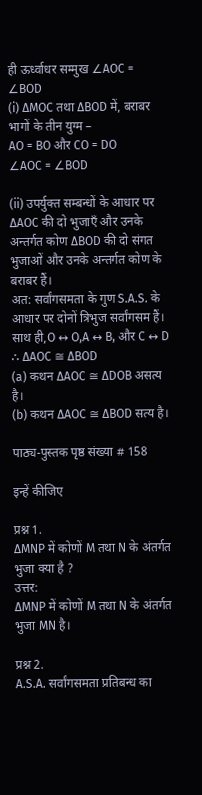ही ऊर्ध्वाधर सम्मुख ∠AOC = ∠BOD
(i) ∆MOC तथा ∆BOD में, बराबर भागों के तीन युग्म –
AO = BO और CO = DO
∠AOC = ∠BOD

(ii) उपर्युक्त सम्बन्धों के आधार पर ∆AOC की दो भुजाएँ और उनके अन्तर्गत कोण ∆BOD की दो संगत भुजाओं और उनके अन्तर्गत कोण के बराबर हैं।
अत: सर्वांगसमता के गुण S.A.S. के आधार पर दोनों त्रिभुज सर्वांगसम हैं।
साथ ही,O ↔ O,A ↔ B, और C ↔ D
∴ ∆AOC ≅ ∆BOD
(a) कथन ∆AOC ≅ ∆DOB असत्य है।
(b) कथन ∆AOC ≅ ∆BOD सत्य है।

पाठ्य-पुस्तक पृष्ठ संख्या # 158

इन्हें कीजिए

प्रश्न 1.
∆MNP में कोणों M तथा N के अंतर्गत भुजा क्या है ?
उत्तर:
∆MNP में कोणों M तथा N के अंतर्गत भुजा MN है।

प्रश्न 2.
A.S.A. सर्वांगसमता प्रतिबन्ध का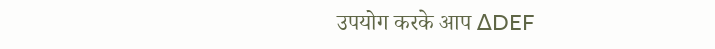उपयोग करके आप ∆DEF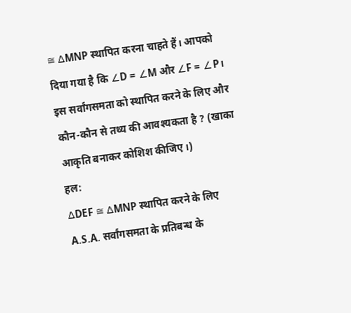≅ ∆MNP स्थापित करना चाहते हैं। आपको दिया गया है कि ∠D = ∠M और ∠F = ∠P। इस सर्वांगसमता को स्थापित करने के लिए और कौन-कौन से तथ्य की आवश्यकता है ? (खाका आकृति बनाकर कोशिश कीजिए।)
हल:
∆DEF ≅ ∆MNP स्थापित करने के लिए A.S.A. सर्वांगसमता के प्रतिबन्ध के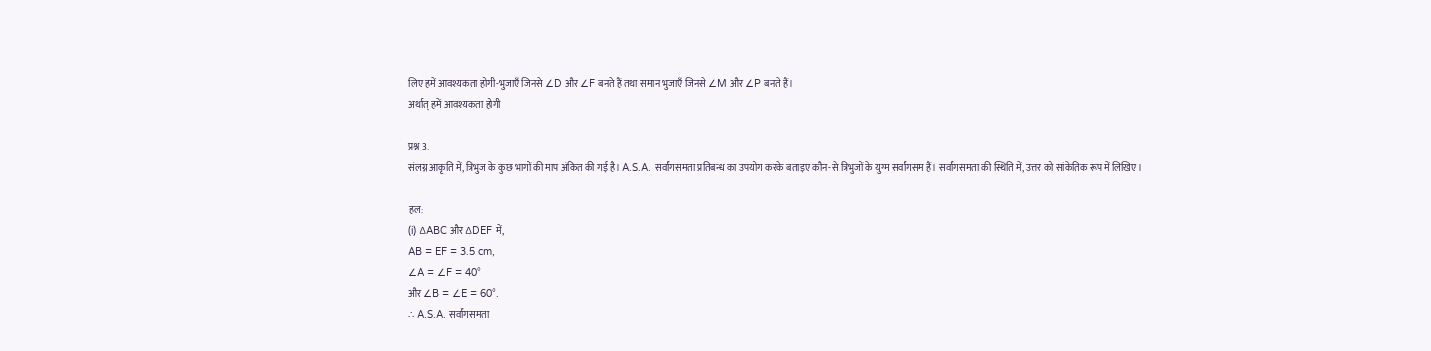लिए हमें आवश्यकता होगी-भुजाएँ जिनसे ∠D और ∠F बनते हैं तथा समान भुजाएँ जिनसे ∠M और ∠P बनते हैं।
अर्थात् हमें आवश्यकता होगी

प्रश्न 3.
संलग्न आकृति में, त्रिभुज के कुछ भागों की माप अंकित की गई है। A.S.A. सर्वांगसमता प्रतिबन्ध का उपयोग करके बताइए कौन-से त्रिभुजों के युग्म सर्वांगसम हैं। सर्वांगसमता की स्थिति में, उत्तर को सांकेतिक रूप में लिखिए।

हल:
(i) ∆ABC और ∆DEF में,
AB = EF = 3.5 cm,
∠A = ∠F = 40°
और ∠B = ∠E = 60°.
∴ A.S.A. सर्वांगसमता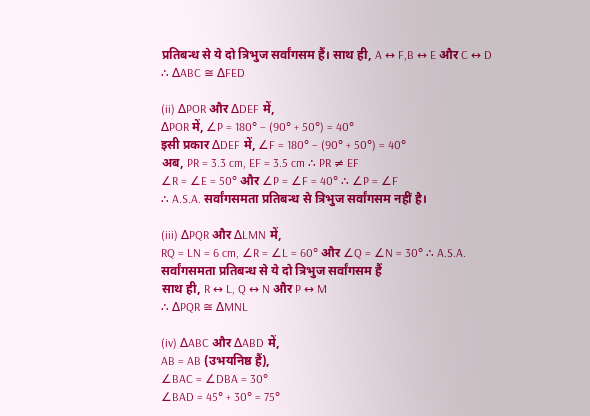प्रतिबन्ध से ये दो त्रिभुज सर्वांगसम हैं। साथ ही, A ↔ F,B ↔ E और C ↔ D
∴ ∆ABC ≅ ∆FED

(ii) ∆POR और ∆DEF में,
∆POR में, ∠P = 180° – (90° + 50°) = 40°
इसी प्रकार ∆DEF में, ∠F = 180° – (90° + 50°) = 40°
अब, PR = 3.3 cm, EF = 3.5 cm ∴ PR ≠ EF
∠R = ∠E = 50° और ∠P = ∠F = 40° ∴ ∠P = ∠F
∴ A.S.A. सर्वांगसमता प्रतिबन्ध से त्रिभुज सर्वांगसम नहीं है।

(iii) ∆PQR और ∆LMN में,
RQ = LN = 6 cm, ∠R = ∠L = 60° और ∠Q = ∠N = 30° ∴ A.S.A. सर्वांगसमता प्रतिबन्ध से ये दो त्रिभुज सर्वांगसम हैं
साथ ही, R ↔ L, Q ↔ N और P ↔ M
∴ ∆PQR ≅ ∆MNL

(iv) ∆ABC और ∆ABD में,
AB = AB (उभयनिष्ठ हैं),
∠BAC = ∠DBA = 30°
∠BAD = 45° + 30° = 75°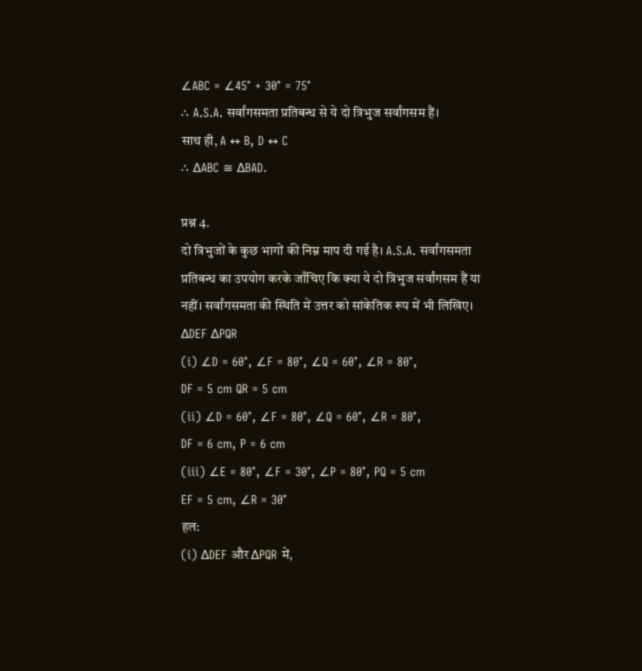∠ABC = ∠45° + 30° = 75°
∴ A.S.A. सर्वांगसमता प्रतिबन्ध से ये दो त्रिभुज सर्वांगसम हैं।
साथ ही, A ↔ B, D ↔ C
∴ ∆ABC ≅ ∆BAD.

प्रश्न 4.
दो त्रिभुजों के कुछ भागों की निम्न माप दी गई है। A.S.A. सर्वांगसमता प्रतिबन्ध का उपयोग करके जाँचिए कि क्या ये दो त्रिभुज सर्वांगसम हैं या नहीं। सर्वांगसमता की स्थिति में उत्तर को सांकेतिक रूप में भी लिखिए।
∆DEF ∆PQR
(i) ∠D = 60°, ∠F = 80°, ∠Q = 60°, ∠R = 80°,
DF = 5 cm QR = 5 cm
(ii) ∠D = 60°, ∠F = 80°, ∠Q = 60°, ∠R = 80°,
DF = 6 cm, P = 6 cm
(iii) ∠E = 80°, ∠F = 30°, ∠P = 80°, PQ = 5 cm
EF = 5 cm, ∠R = 30°
हल:
(i) ∆DEF और ∆PQR में,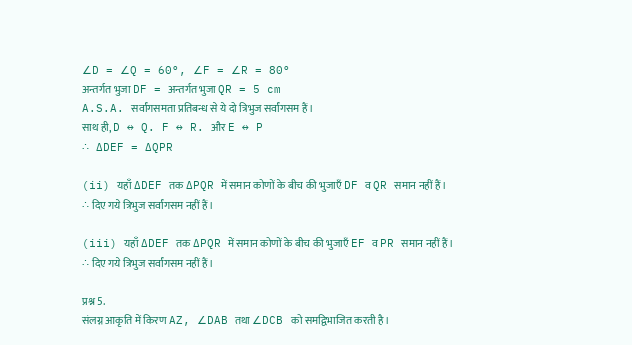∠D = ∠Q = 60°, ∠F = ∠R = 80°
अन्तर्गत भुजा DF = अन्तर्गत भुजा QR = 5 cm
A.S.A. सर्वांगसमता प्रतिबन्ध से ये दो त्रिभुज सर्वांगसम हैं।
साथ ही, D ↔ Q. F ↔ R. और E ↔ P
∴ ∆DEF = ∆QPR

(ii) यहाँ ∆DEF तक ∆PQR में समान कोणों के बीच की भुजाएँ DF व QR समान नहीं हैं।
∴ दिए गये त्रिभुज सर्वांगसम नहीं हैं।

(iii) यहाँ ∆DEF तक ∆PQR में समान कोणों के बीच की भुजाएँ EF व PR समान नहीं हैं।
∴ दिए गये त्रिभुज सर्वांगसम नहीं हैं।

प्रश्न 5.
संलग्न आकृति में किरण AZ, ∠DAB तथा ∠DCB को समद्विभाजित करती है।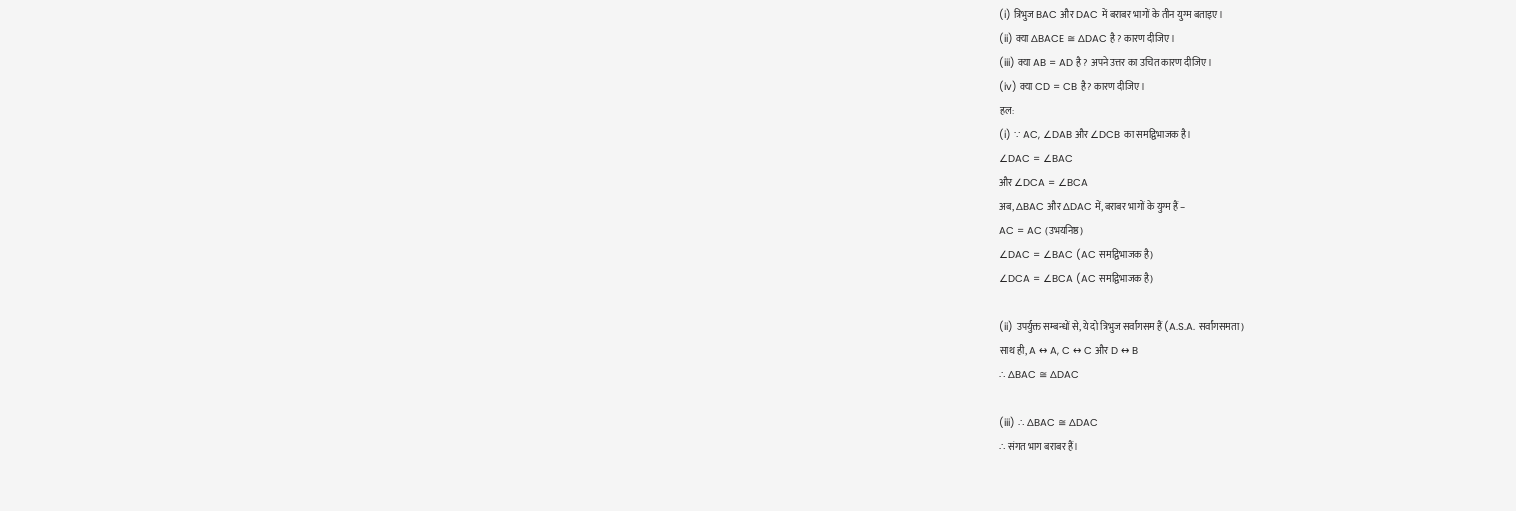(i) त्रिभुज BAC और DAC में बराबर भागों के तीन युग्म बताइए।
(ii) क्या ∆BACE ≅ ∆DAC है ? कारण दीजिए।
(iii) क्या AB = AD है ? अपने उत्तर का उचित कारण दीजिए।
(iv) क्या CD = CB है? कारण दीजिए।
हल:
(i) ∵ AC, ∠DAB और ∠DCB का समद्विभाजक है।
∠DAC = ∠BAC
और ∠DCA = ∠BCA
अब, ∆BAC और ∆DAC में, बराबर भागों के युग्म हैं –
AC = AC (उभयनिष्ठ)
∠DAC = ∠BAC (AC समद्विभाजक है)
∠DCA = ∠BCA (AC समद्विभाजक है)

(ii) उपर्युक्त सम्बन्धों से, ये दो त्रिभुज सर्वांगसम हैं (A.S.A. सर्वांगसमता)
साथ ही, A ↔ A, C ↔ C और D ↔ B
∴ ∆BAC ≅ ∆DAC

(iii) ∴ ∆BAC ≅ ∆DAC
∴ संगत भाग बराबर हैं।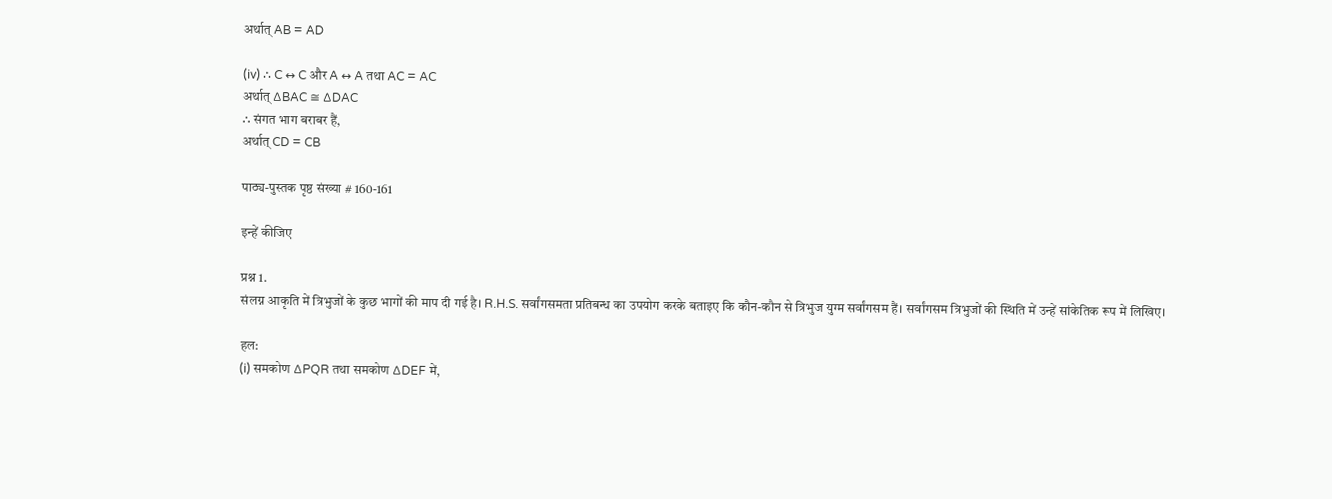अर्थात् AB = AD

(iv) ∴ C ↔ C और A ↔ A तथा AC = AC
अर्थात् ∆BAC ≅ ∆DAC
∴ संगत भाग बराबर हैं,
अर्थात् CD = CB

पाठ्य-पुस्तक पृष्ठ संख्या # 160-161

इन्हें कीजिए

प्रश्न 1.
संलग्न आकृति में त्रिभुजों के कुछ भागों की माप दी गई है। R.H.S. सर्वांगसमता प्रतिबन्ध का उपयोग करके बताइए कि कौन-कौन से त्रिभुज युग्म सर्वांगसम हैं। सर्वांगसम त्रिभुजों की स्थिति में उन्हें सांकेतिक रूप में लिखिए।

हल:
(i) समकोण ∆PQR तथा समकोण ∆DEF में,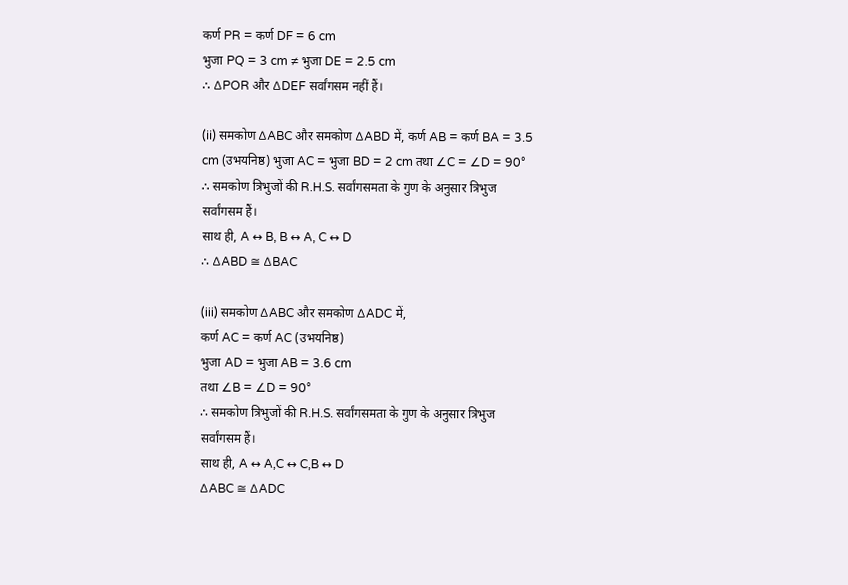कर्ण PR = कर्ण DF = 6 cm
भुजा PQ = 3 cm ≠ भुजा DE = 2.5 cm
∴ ∆POR और ∆DEF सर्वांगसम नहीं हैं।

(ii) समकोण ∆ABC और समकोण ∆ABD में, कर्ण AB = कर्ण BA = 3.5 cm (उभयनिष्ठ) भुजा AC = भुजा BD = 2 cm तथा ∠C = ∠D = 90°
∴ समकोण त्रिभुजों की R.H.S. सर्वांगसमता के गुण के अनुसार त्रिभुज सर्वांगसम हैं।
साथ ही, A ↔ B, B ↔ A, C ↔ D
∴ ∆ABD ≅ ∆BAC

(iii) समकोण ∆ABC और समकोण ∆ADC में,
कर्ण AC = कर्ण AC (उभयनिष्ठ)
भुजा AD = भुजा AB = 3.6 cm
तथा ∠B = ∠D = 90°
∴ समकोण त्रिभुजों की R.H.S. सर्वांगसमता के गुण के अनुसार त्रिभुज सर्वांगसम हैं।
साथ ही, A ↔ A,C ↔ C,B ↔ D
∆ABC ≅ ∆ADC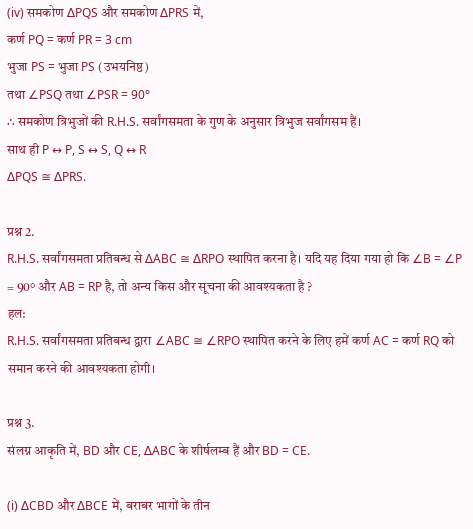(iv) समकोण ∆PQS और समकोण ∆PRS में,
कर्ण PQ = कर्ण PR = 3 cm
भुजा PS = भुजा PS (उभयनिष्ठ)
तथा ∠PSQ तथा ∠PSR = 90°
∴ समकोण त्रिभुजों की R.H.S. सर्वांगसमता के गुण के अनुसार त्रिभुज सर्वांगसम हैं।
साथ ही P ↔ P, S ↔ S, Q ↔ R
∆PQS ≅ ∆PRS.

प्रश्न 2.
R.H.S. सर्वांगसमता प्रतिबन्ध से ∆ABC ≅ ∆RPO स्थापित करना है। यदि यह दिया गया हो कि ∠B = ∠P = 90° और AB = RP है, तो अन्य किस और सूचना की आवश्यकता है ?
हल:
R.H.S. सर्वांगसमता प्रतिबन्ध द्वारा ∠ABC ≅ ∠RPO स्थापित करने के लिए हमें कर्ण AC = कर्ण RQ को समान करने की आवश्यकता होगी।

प्रश्न 3.
संलग्न आकृति में, BD और CE, ∆ABC के शीर्षलम्ब हैं और BD = CE.

(i) ∆CBD और ∆BCE में, बराबर भागों के तीन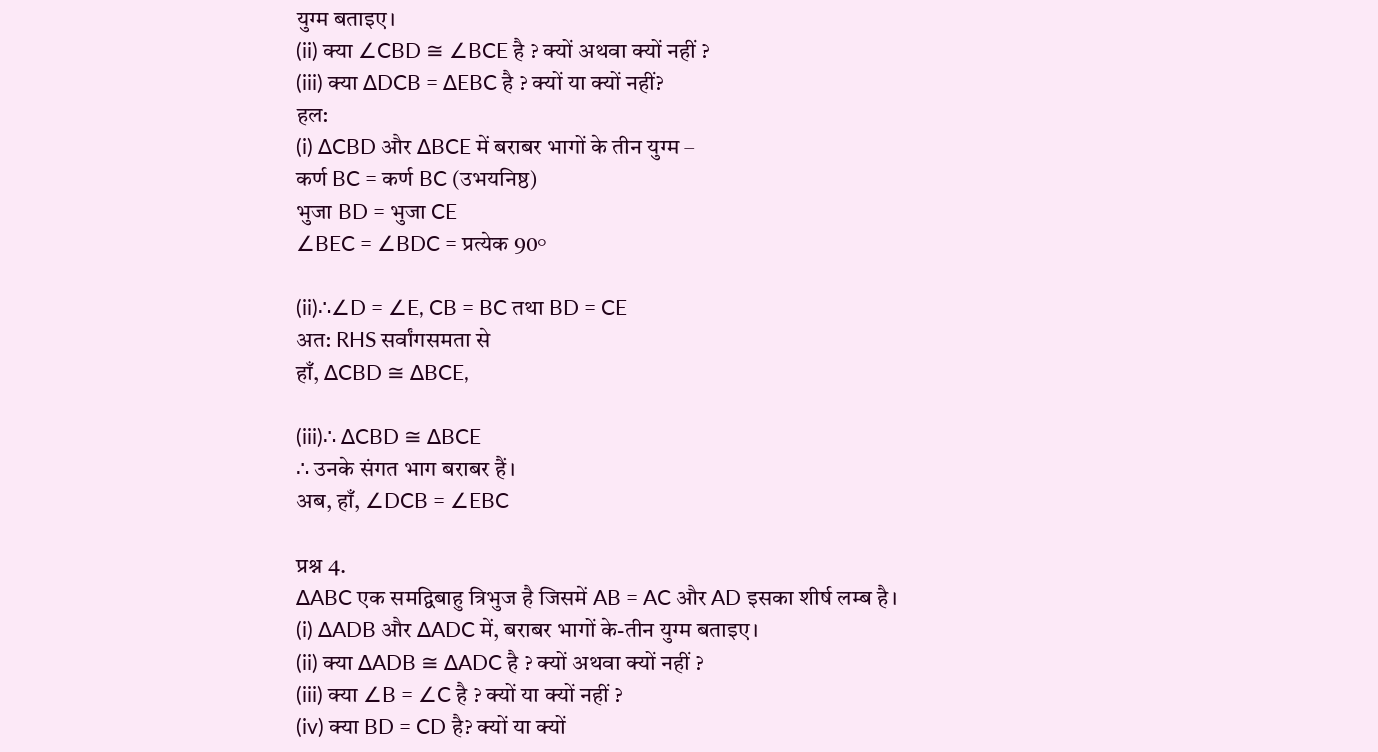युग्म बताइए।
(ii) क्या ∠CBD ≅ ∠BCE है ? क्यों अथवा क्यों नहीं ?
(iii) क्या ∆DCB = ∆EBC है ? क्यों या क्यों नहीं?
हल:
(i) ∆CBD और ∆BCE में बराबर भागों के तीन युग्म –
कर्ण BC = कर्ण BC (उभयनिष्ठ)
भुजा BD = भुजा CE
∠BEC = ∠BDC = प्रत्येक 90°

(ii)∴∠D = ∠E, CB = BC तथा BD = CE
अत: RHS सर्वांगसमता से
हाँ, ∆CBD ≅ ∆BCE,

(iii)∴ ∆CBD ≅ ∆BCE
∴ उनके संगत भाग बराबर हैं।
अब, हाँ, ∠DCB = ∠EBC

प्रश्न 4.
∆ABC एक समद्विबाहु त्रिभुज है जिसमें AB = AC और AD इसका शीर्ष लम्ब है।
(i) ∆ADB और ∆ADC में, बराबर भागों के-तीन युग्म बताइए।
(ii) क्या ∆ADB ≅ ∆ADC है ? क्यों अथवा क्यों नहीं ?
(iii) क्या ∠B = ∠C है ? क्यों या क्यों नहीं ?
(iv) क्या BD = CD है? क्यों या क्यों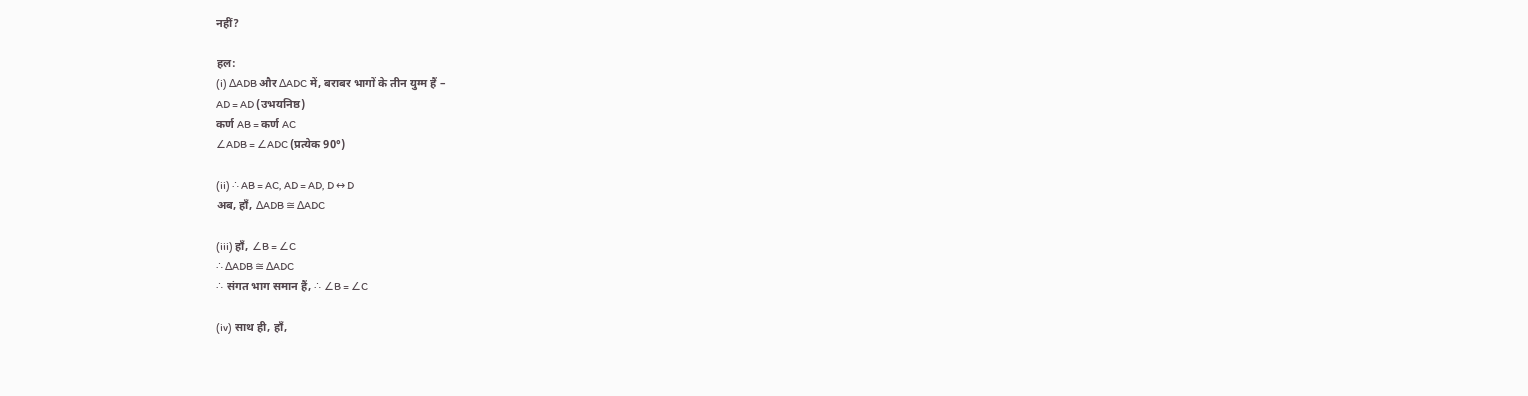नहीं?

हल:
(i) ∆ADB और ∆ADC में, बराबर भागों के तीन युग्म हैं –
AD = AD (उभयनिष्ठ)
कर्ण AB = कर्ण AC
∠ADB = ∠ADC (प्रत्येक 90°)

(ii) ∴ AB = AC, AD = AD, D ↔ D
अब, हाँ, ∆ADB ≅ ∆ADC

(iii) हाँ, ∠B = ∠C
∴ ∆ADB ≅ ∆ADC
∴ संगत भाग समान हैं, ∴ ∠B = ∠C

(iv) साथ ही, हाँ,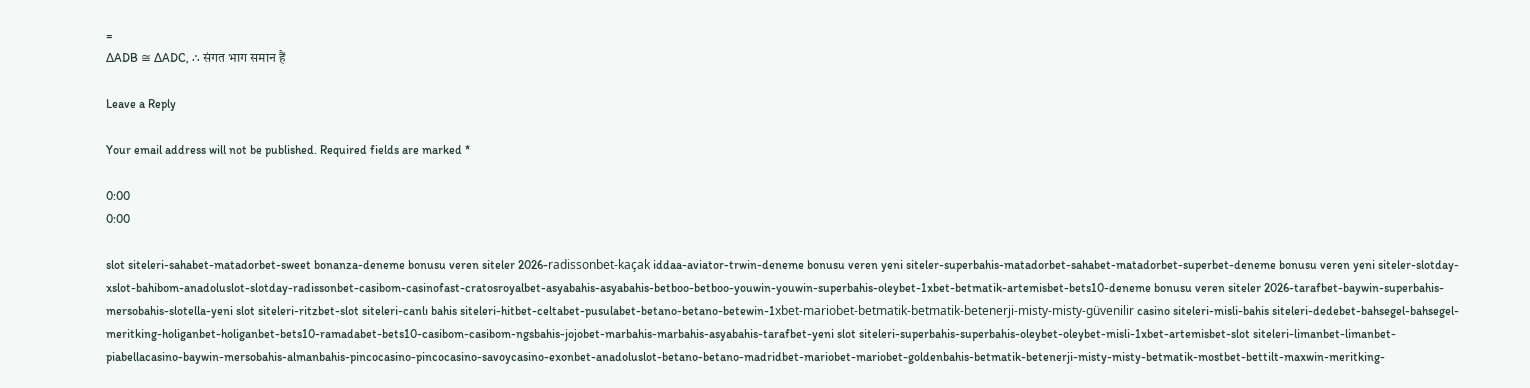=
∆ADB ≅ ∆ADC, ∴ संगत भाग समान हैं

Leave a Reply

Your email address will not be published. Required fields are marked *

0:00
0:00

slot siteleri-sahabet-matadorbet-sweet bonanza-deneme bonusu veren siteler 2026-radissonbet-kaçak iddaa-aviator-trwin-deneme bonusu veren yeni siteler-superbahis-matadorbet-sahabet-matadorbet-superbet-deneme bonusu veren yeni siteler-slotday-xslot-bahibom-anadoluslot-slotday-radissonbet-casibom-casinofast-cratosroyalbet-asyabahis-asyabahis-betboo-betboo-youwin-youwin-superbahis-oleybet-1xbet-betmatik-artemisbet-bets10-deneme bonusu veren siteler 2026-tarafbet-baywin-superbahis-mersobahis-slotella-yeni slot siteleri-ritzbet-slot siteleri-canlı bahis siteleri-hitbet-celtabet-pusulabet-betano-betano-betewin-1xbet-mariobet-betmatik-betmatik-betenerji-misty-misty-güvenilir casino siteleri-misli-bahis siteleri-dedebet-bahsegel-bahsegel-meritking-holiganbet-holiganbet-bets10-ramadabet-bets10-casibom-casibom-ngsbahis-jojobet-marbahis-marbahis-asyabahis-tarafbet-yeni slot siteleri-superbahis-superbahis-oleybet-oleybet-misli-1xbet-artemisbet-slot siteleri-limanbet-limanbet-piabellacasino-baywin-mersobahis-almanbahis-pincocasino-pincocasino-savoycasino-exonbet-anadoluslot-betano-betano-madridbet-mariobet-mariobet-goldenbahis-betmatik-betenerji-misty-misty-betmatik-mostbet-bettilt-maxwin-meritking-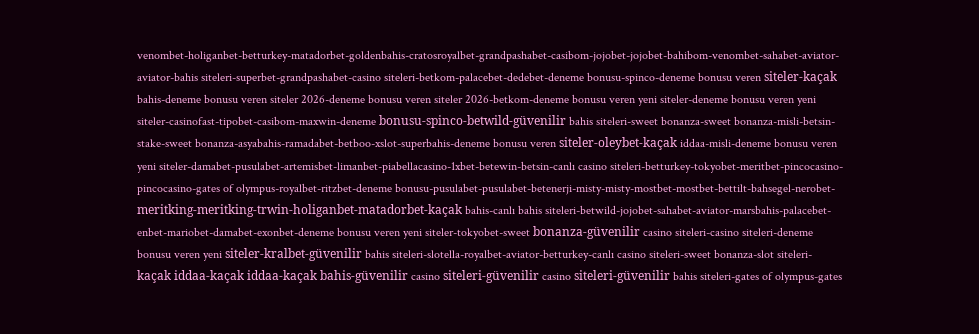venombet-holiganbet-betturkey-matadorbet-goldenbahis-cratosroyalbet-grandpashabet-casibom-jojobet-jojobet-bahibom-venombet-sahabet-aviator-aviator-bahis siteleri-superbet-grandpashabet-casino siteleri-betkom-palacebet-dedebet-deneme bonusu-spinco-deneme bonusu veren siteler-kaçak bahis-deneme bonusu veren siteler 2026-deneme bonusu veren siteler 2026-betkom-deneme bonusu veren yeni siteler-deneme bonusu veren yeni siteler-casinofast-tipobet-casibom-maxwin-deneme bonusu-spinco-betwild-güvenilir bahis siteleri-sweet bonanza-sweet bonanza-misli-betsin-stake-sweet bonanza-asyabahis-ramadabet-betboo-xslot-superbahis-deneme bonusu veren siteler-oleybet-kaçak iddaa-misli-deneme bonusu veren yeni siteler-damabet-pusulabet-artemisbet-limanbet-piabellacasino-1xbet-betewin-betsin-canlı casino siteleri-betturkey-tokyobet-meritbet-pincocasino-pincocasino-gates of olympus-royalbet-ritzbet-deneme bonusu-pusulabet-pusulabet-betenerji-misty-misty-mostbet-mostbet-bettilt-bahsegel-nerobet-meritking-meritking-trwin-holiganbet-matadorbet-kaçak bahis-canlı bahis siteleri-betwild-jojobet-sahabet-aviator-marsbahis-palacebet-enbet-mariobet-damabet-exonbet-deneme bonusu veren yeni siteler-tokyobet-sweet bonanza-güvenilir casino siteleri-casino siteleri-deneme bonusu veren yeni siteler-kralbet-güvenilir bahis siteleri-slotella-royalbet-aviator-betturkey-canlı casino siteleri-sweet bonanza-slot siteleri-kaçak iddaa-kaçak iddaa-kaçak bahis-güvenilir casino siteleri-güvenilir casino siteleri-güvenilir bahis siteleri-gates of olympus-gates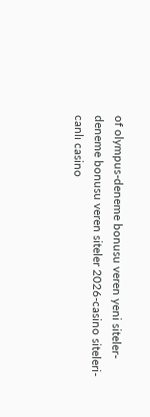of olympus-deneme bonusu veren yeni siteler-deneme bonusu veren siteler 2026-casino siteleri-canlı casino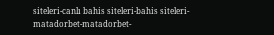siteleri-canlı bahis siteleri-bahis siteleri-matadorbet-matadorbet-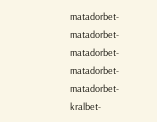matadorbet-matadorbet-matadorbet-matadorbet-matadorbet-kralbet-